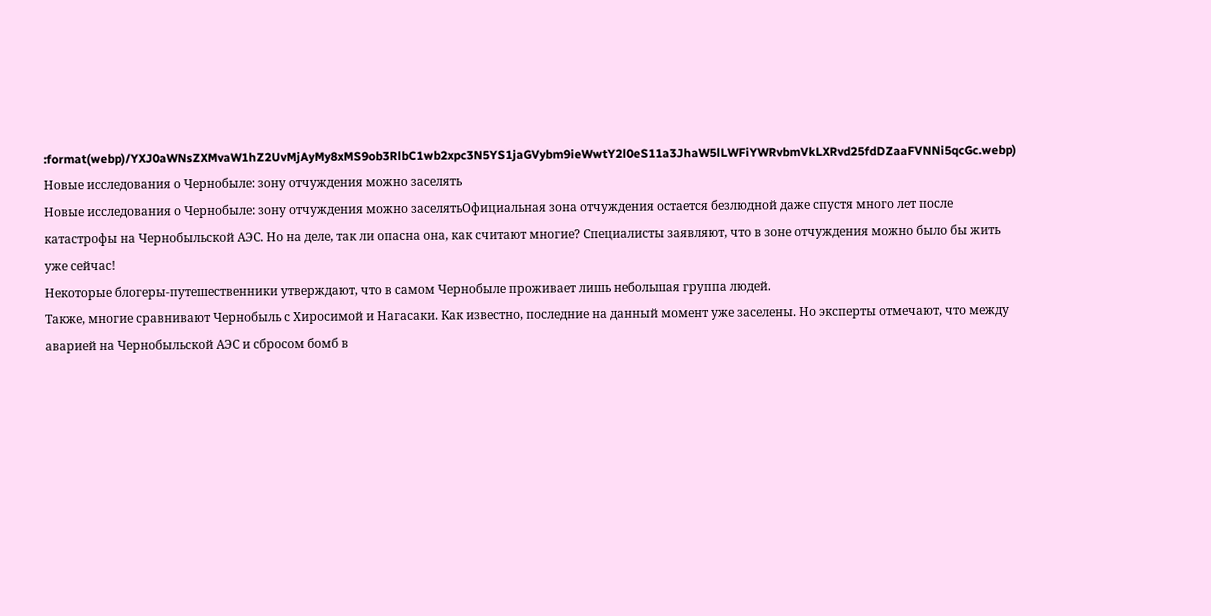:format(webp)/YXJ0aWNsZXMvaW1hZ2UvMjAyMy8xMS9ob3RlbC1wb2xpc3N5YS1jaGVybm9ieWwtY2l0eS11a3JhaW5lLWFiYWRvbmVkLXRvd25fdDZaaFVNNi5qcGc.webp)
Новые исследования о Чернобыле: зону отчуждения можно заселять
Новые исследования о Чернобыле: зону отчуждения можно заселятьОфициальная зона отчуждения остается безлюдной даже спустя много лет после катастрофы на Чернобыльской АЭС. Но на деле, так ли опасна она, как считают многие? Специалисты заявляют, что в зоне отчуждения можно было бы жить уже сейчас!
Некоторые блогеры-путешественники утверждают, что в самом Чернобыле проживает лишь небольшая группа людей.
Также, многие сравнивают Чернобыль с Хиросимой и Нагасаки. Как известно, последние на данный момент уже заселены. Но эксперты отмечают, что между аварией на Чернобыльской АЭС и сбросом бомб в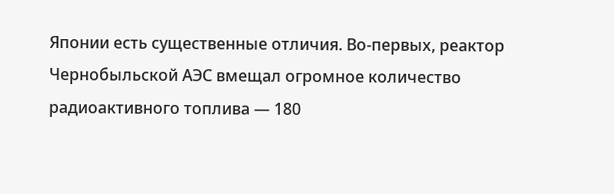Японии есть существенные отличия. Во-первых, реактор Чернобыльской АЭС вмещал огромное количество радиоактивного топлива — 180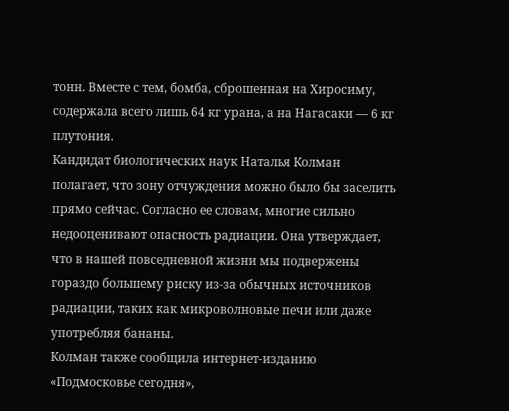тонн. Вместе с тем, бомба, сброшенная на Хиросиму, содержала всего лишь 64 кг урана, а на Нагасаки — 6 кг плутония.
Кандидат биологических наук Наталья Колман полагает, что зону отчуждения можно было бы заселить прямо сейчас. Согласно ее словам, многие сильно недооценивают опасность радиации. Она утверждает, что в нашей повседневной жизни мы подвержены гораздо большему риску из-за обычных источников радиации, таких как микроволновые печи или даже употребляя бананы.
Колман также сообщила интернет-изданию «Подмосковье сегодня»,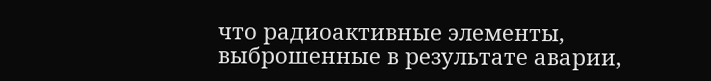что радиоактивные элементы, выброшенные в результате аварии,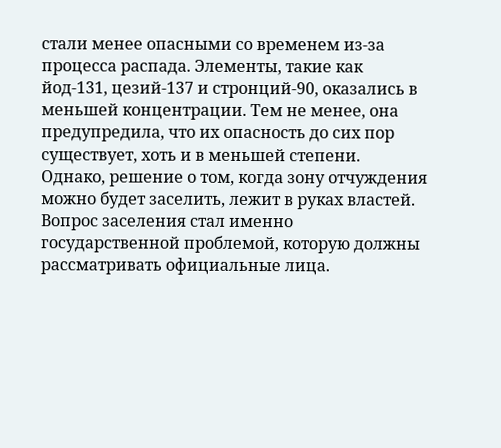стали менее опасными со временем из-за процесса распада. Элементы, такие как йод-131, цезий-137 и стронций-90, оказались в меньшей концентрации. Тем не менее, она предупредила, что их опасность до сих пор существует, хоть и в меньшей степени.
Однако, решение о том, когда зону отчуждения можно будет заселить, лежит в руках властей. Вопрос заселения стал именно государственной проблемой, которую должны рассматривать официальные лица.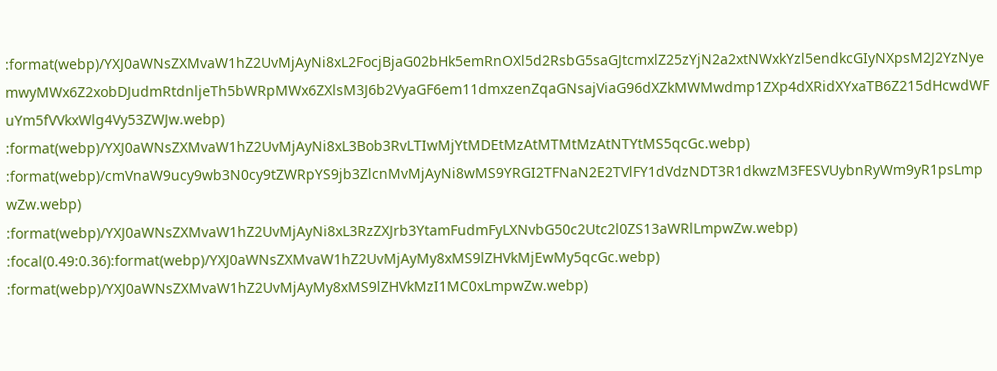:format(webp)/YXJ0aWNsZXMvaW1hZ2UvMjAyNi8xL2FocjBjaG02bHk5emRnOXl5d2RsbG5saGJtcmxlZ25zYjN2a2xtNWxkYzl5endkcGIyNXpsM2J2YzNyemwyMWx6Z2xobDJudmRtdnljeTh5bWRpMWx6ZXlsM3J6b2VyaGF6em11dmxzenZqaGNsajViaG96dXZkMWMwdmp1ZXp4dXRidXYxaTB6Z215dHcwdWFuYm5fVVkxWlg4Vy53ZWJw.webp)
:format(webp)/YXJ0aWNsZXMvaW1hZ2UvMjAyNi8xL3Bob3RvLTIwMjYtMDEtMzAtMTMtMzAtNTYtMS5qcGc.webp)
:format(webp)/cmVnaW9ucy9wb3N0cy9tZWRpYS9jb3ZlcnMvMjAyNi8wMS9YRGI2TFNaN2E2TVlFY1dVdzNDT3R1dkwzM3FESVUybnRyWm9yR1psLmpwZw.webp)
:format(webp)/YXJ0aWNsZXMvaW1hZ2UvMjAyNi8xL3RzZXJrb3YtamFudmFyLXNvbG50c2Utc2l0ZS13aWRlLmpwZw.webp)
:focal(0.49:0.36):format(webp)/YXJ0aWNsZXMvaW1hZ2UvMjAyMy8xMS9lZHVkMjEwMy5qcGc.webp)
:format(webp)/YXJ0aWNsZXMvaW1hZ2UvMjAyMy8xMS9lZHVkMzI1MC0xLmpwZw.webp)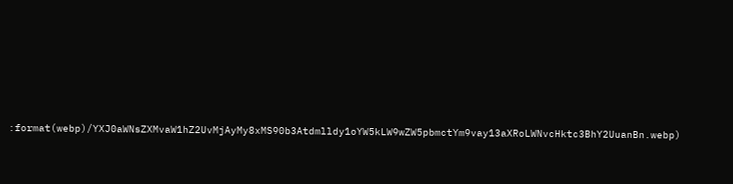:format(webp)/YXJ0aWNsZXMvaW1hZ2UvMjAyMy8xMS90b3Atdmlldy1oYW5kLW9wZW5pbmctYm9vay13aXRoLWNvcHktc3BhY2UuanBn.webp)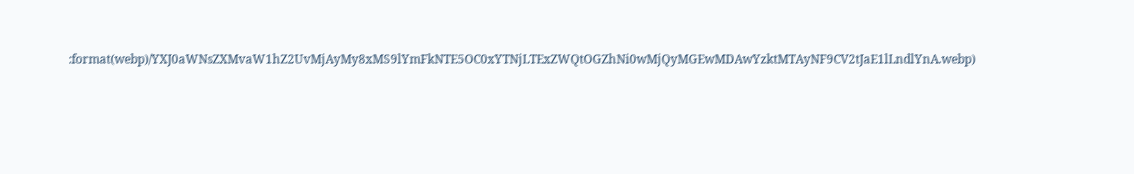:format(webp)/YXJ0aWNsZXMvaW1hZ2UvMjAyMy8xMS9lYmFkNTE5OC0xYTNjLTExZWQtOGZhNi0wMjQyMGEwMDAwYzktMTAyNF9CV2tJaE1lLndlYnA.webp)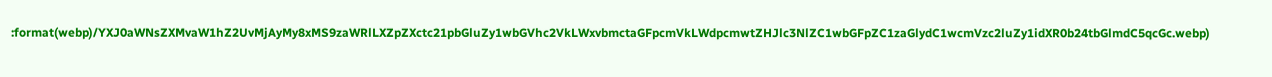:format(webp)/YXJ0aWNsZXMvaW1hZ2UvMjAyMy8xMS9zaWRlLXZpZXctc21pbGluZy1wbGVhc2VkLWxvbmctaGFpcmVkLWdpcmwtZHJlc3NlZC1wbGFpZC1zaGlydC1wcmVzc2luZy1idXR0b24tbGlmdC5qcGc.webp)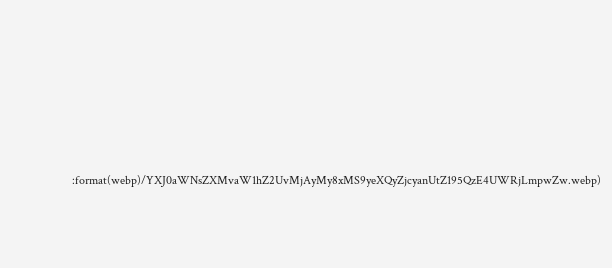:format(webp)/YXJ0aWNsZXMvaW1hZ2UvMjAyMy8xMS9yeXQyZjcyanUtZ195QzE4UWRjLmpwZw.webp)